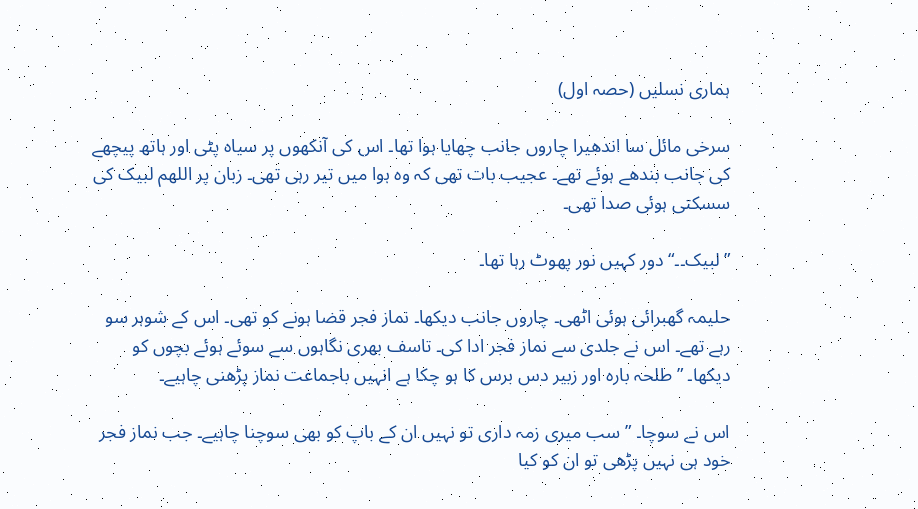ہماری نسلیں (حصہ اول)

سرخی مائل سا اندھیرا چاروں جانب چھایا ہوا تھا۔ اس کی آنکھوں پر سیاہ پٹی اور ہاتھ پیچھے کی جانب بندھے ہوئے تھے۔ عجیب بات تھی کہ وہ ہوا میں تیر رہی تھی۔ زبان پر اللھم لبیک کی سسکتی ہوئی صدا تھی۔

”لبیک۔۔“ دور کہیں نور پھوٹ رہا تھا۔

حلیمہ گھبرائی ہوئی اٹھی۔ چاروں جانب دیکھا۔ نماز فجر قضا ہونے کو تھی۔ اس کے شوہر سو رہے تھے۔ اس نے جلدی سے نماز فجر ادا کی۔ تاسف بھری نگاہوں سے سوئے ہوئے بچوں کو دیکھا۔ ”طلحہ بارہ اور زبیر دس برس کا ہو چکا ہے انہیں باجماعت نماز پڑھنی چاہیے۔

اس نے سوچا۔ ”سب میری زمہ داری تو نہیں ان کے باپ کو بھی سوچنا چاہیے۔ جب نماز فجر خود ہی نہیں پڑھی تو ان کو کیا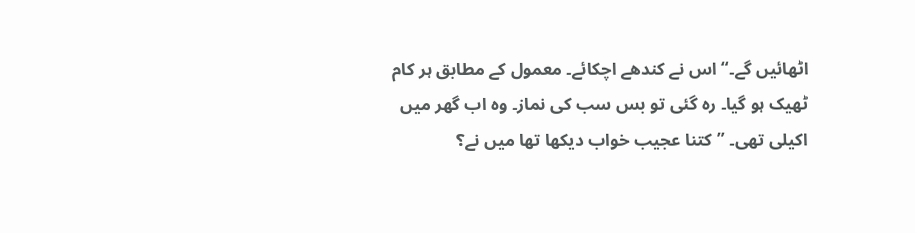اٹھائیں گے۔“ اس نے کندھے اچکائے۔ معمول کے مطابق ہر کام ٹھیک ہو گیا۔ رہ گئی تو بس سب کی نماز۔ وہ اب گھر میں اکیلی تھی۔ ”کتنا عجیب خواب دیکھا تھا میں نے؟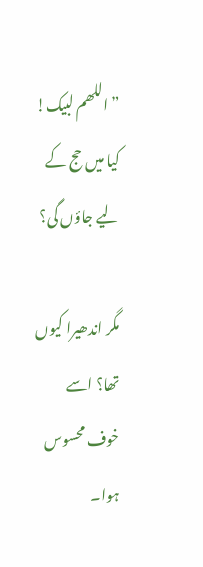”اللھم لبیک! کیا میں حج کے لیے جاؤں گی؟

مگر اندھیرا کیوں تھا؟ اسے خوف محسوس ہوا۔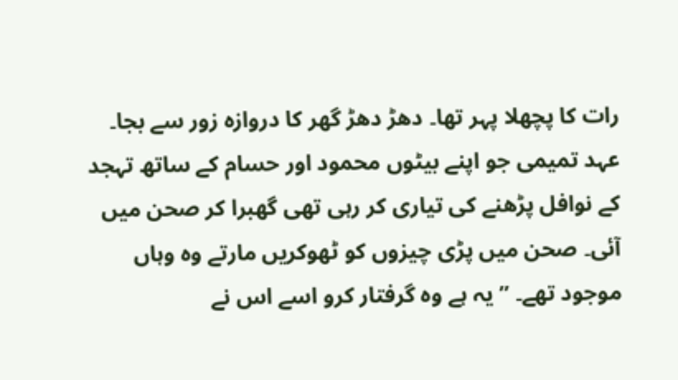رات کا پچھلا پہر تھا۔ دھڑ دھڑ گھر کا دروازہ زور سے بجا۔ عہد تمیمی جو اپنے بیٹوں محمود اور حسام کے ساتھ تہجد کے نوافل پڑھنے کی تیاری کر رہی تھی گھبرا کر صحن میں آئی۔ صحن میں پڑی چیزوں کو ٹھوکریں مارتے وہ وہاں موجود تھے۔ ” یہ ہے وہ گرفتار کرو اسے اس نے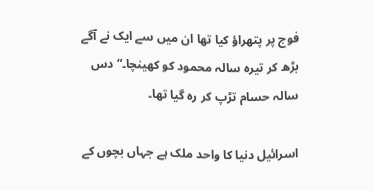فوج پر پتھراؤ کیا تھا ان میں سے ایک نے آگے بڑھ کر تیرہ سالہ محمود کو کھینچا۔“ دس سالہ حسام تڑپ کر رہ گیا تھا۔

اسرائیل دنیا کا واحد ملک ہے جہاں بچوں کے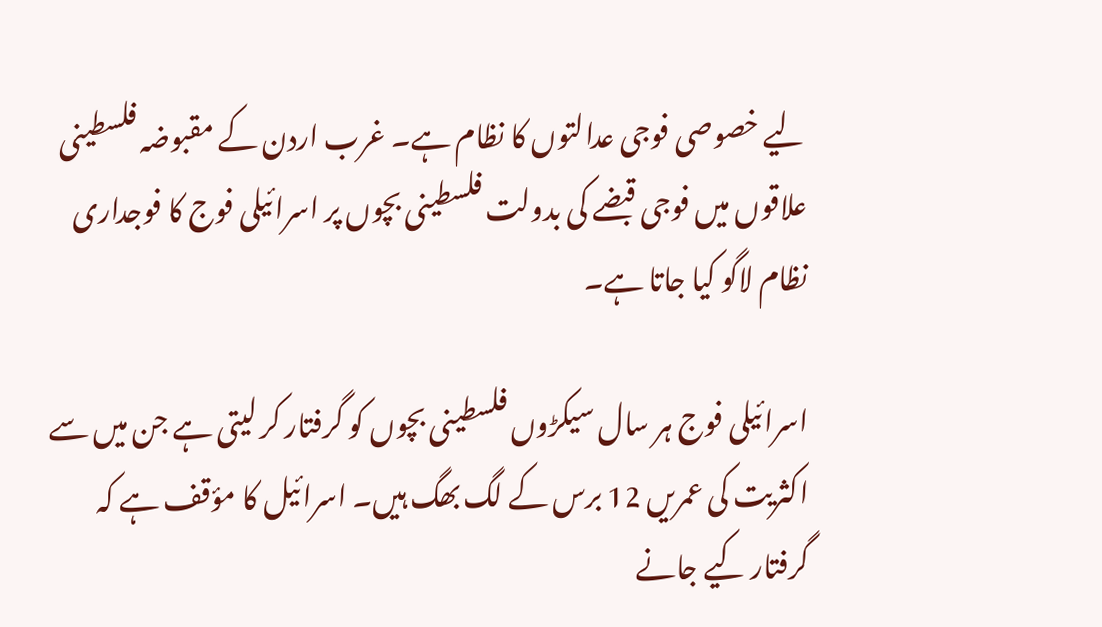لیے خصوصی فوجی عدالتوں کا نظام ہے۔ غرب اردن کے مقبوضہ فلسطینی علاقوں میں فوجی قبضے کی بدولت فلسطینی بچوں پر اسرائیلی فوج کا فوجداری نظام لاگو کیا جاتا ہے۔

اسرائیلی فوج ہر سال سیکڑوں فلسطینی بچوں کو گرفتار کر لیتی ہے جن میں سے اکثریت کی عمریں 12 برس کے لگ بھگ ہیں۔ اسرائیل کا مؤقف ہے کہ گرفتار کیے جانے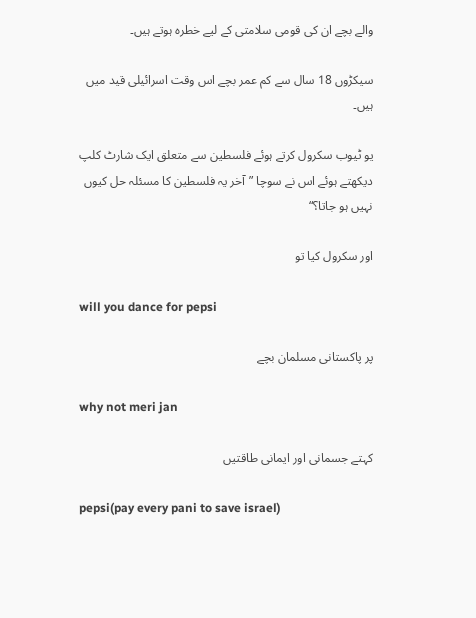والے بچے ان کی قومی سلامتی کے لیے خطرہ ہوتے ہیں۔

سیکڑوں 18 سال سے کم عمر بچے اس وقت اسرائیلی قید میں ہیں۔

یو ٹیوب سکرول کرتے ہوئے فلسطین سے متعلق ایک شارٹ کلپ دیکھتے ہوئے اس نے سوچا ”آخر یہ فلسطین کا مسئلہ حل کیوں نہیں ہو جاتا؟“

اور سکرول کیا تو

will you dance for pepsi

پر پاکستانی مسلمان بچے

why not meri jan

کہتے جسمانی اور ایمانی طاقتیں

pepsi(pay every pani to save israel)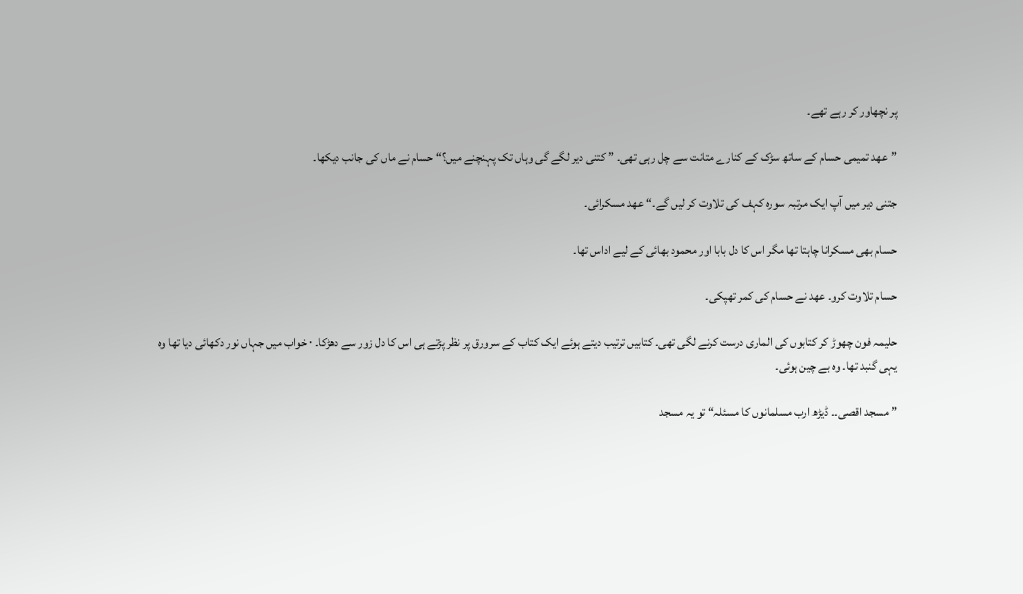پر نچھاور کر رہے تھے۔

”عھد تمیمی حسام کے ساتھ سڑک کے کنارے متانت سے چل رہی تھی۔ ” کتنی دیر لگے گی وہاں تک پہنچنے میں؟“ حسام نے ماں کی جانب دیکھا۔

جتنی دیر میں آپ ایک مرتبہ سورہ کہف کی تلاوت کر لیں گے۔“ عھد مسکرائی۔

حسام بھی مسکرانا چاہتا تھا مگر اس کا دل بابا اور محمود بھائی کے لیے اداس تھا۔

حسام تلاوت کرو۔ عھد نے حسام کی کمر تھپکی۔

حلیمہ فون چھوڑ کر کتابوں کی الماری درست کرنے لگی تھی۔ کتابیں ترتیب دیتے ہوئے ایک کتاب کے سرورق پر نظر پڑتے ہی اس کا دل زور سے دھڑکا۔ ٠ خواب میں جہاں نور دکھائی دیا تھا وہ یہی گنبد تھا۔ وہ بے چین ہوئی۔

”مسجد اقصی۔۔ ڈیڑھ ارب مسلمانوں کا مسئلہ“ تو یہ مسجد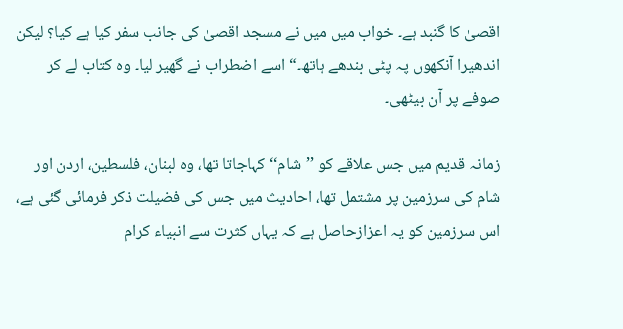اقصیٰ کا گنبد ہے۔ خواب میں میں نے مسجد اقصیٰ کی جانب سفر کیا ہے کیا؟ لیکن اندھیرا آنکھوں پہ پٹی بندھے ہاتھ۔“ اسے اضطراب نے گھیر لیا۔ وہ کتاب لے کر صوفے پر آن بیٹھی۔

زمانہ قدیم میں جس علاقے کو ’’شام‘‘ کہاجاتا تھا، وہ لبنان، فلسطین، اردن اور شام کی سرزمین پر مشتمل تھا، احادیث میں جس کی فضیلت ذکر فرمائی گئی ہے، اس سرزمین کو یہ اعزازحاصل ہے کہ یہاں کثرت سے انبیاء کرام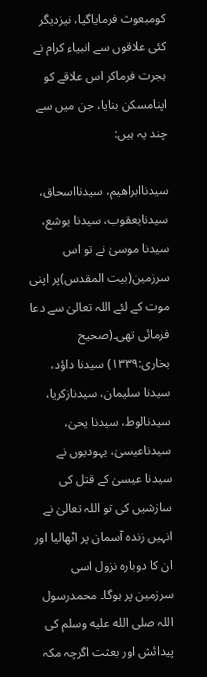کومبعوث فرمایاگیا، نیزدیگر کئی علاقوں سے انبیاء کرام نے ہجرت فرماکر اس علاقے کو اپنامسکن بنایا، جن میں سے چند یہ ہیں:

سیدناابراھیم، سیدنااسحاق، سیدنایعقوب، سیدنا یوشع، سیدنا موسیٰ نے تو اس سرزمین(بیت المقدس)پر اپنی موت کے لئے اللہ تعالیٰ سے دعا فرمائی تھی۔(صحیح بخاری:۱۳۳۹) سیدنا داؤد، سیدنا سلیمان، سیدنازکریا، سیدنالوط، سیدنا یحیٰ، سیدناعیسیٰ، یہودیوں نے سیدنا عیسیٰ کے قتل کی سازشیں کی تو اللہ تعالیٰ نے انہیں زندہ آسمان پر اٹھالیا اور ان کا دوبارہ نزول اسی سرزمین پر ہوگا۔ محمدرسول اللہ صلى الله عليه وسلم کی پیدائش اور بعثت اگرچہ مکہ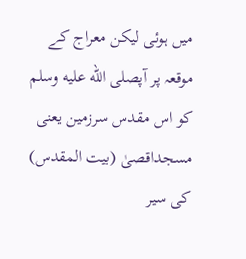میں ہوئی لیکن معراج کے موقعہ پر آپصلى الله عليه وسلم کو اس مقدس سرزمین یعنی مسجداقصیٰ (بیت المقدس) کی سیر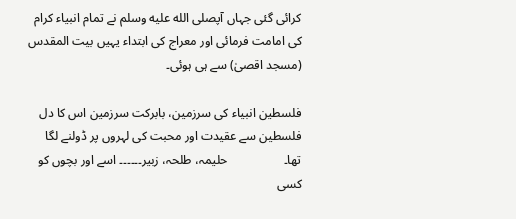کرائی گئی جہاں آپصلى الله عليه وسلم نے تمام انبیاء کرام کی امامت فرمائی اور معراج کی ابتداء یہیں بیت المقدس (مسجد اقصیٰ) سے ہی ہوئی۔

فلسطین انبیاء کی سرزمین، بابرکت سرزمین اس کا دل فلسطین سے عقیدت اور محبت کی لہروں پر ڈولنے لگا تھا۔                  حلیمہ، طلحہ، زبیر۔۔۔۔۔۔ اسے اور بچوں کو کسی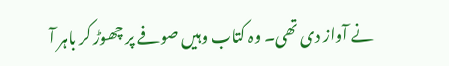نے آواز دی تھی۔ وہ کتاب وہیں صوفے پر چھوڑ کر باہر آ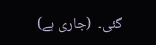گئی۔  (جاری ہے)